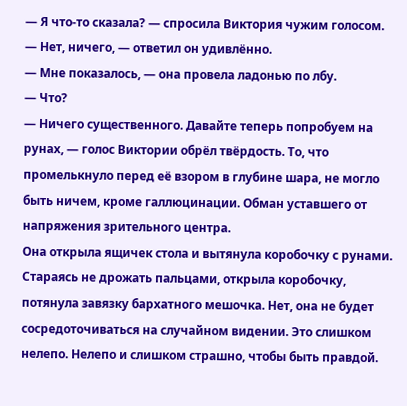— Я что-то сказала? — спросила Виктория чужим голосом.
— Нет, ничего, — ответил он удивлённо.
— Мне показалось, — она провела ладонью по лбу.
— Что?
— Ничего существенного. Давайте теперь попробуем на рунах, — голос Виктории обрёл твёрдость. То, что промелькнуло перед её взором в глубине шара, не могло быть ничем, кроме галлюцинации. Обман уставшего от напряжения зрительного центра.
Она открыла ящичек стола и вытянула коробочку с рунами. Стараясь не дрожать пальцами, открыла коробочку, потянула завязку бархатного мешочка. Нет, она не будет сосредоточиваться на случайном видении. Это слишком нелепо. Нелепо и слишком страшно, чтобы быть правдой.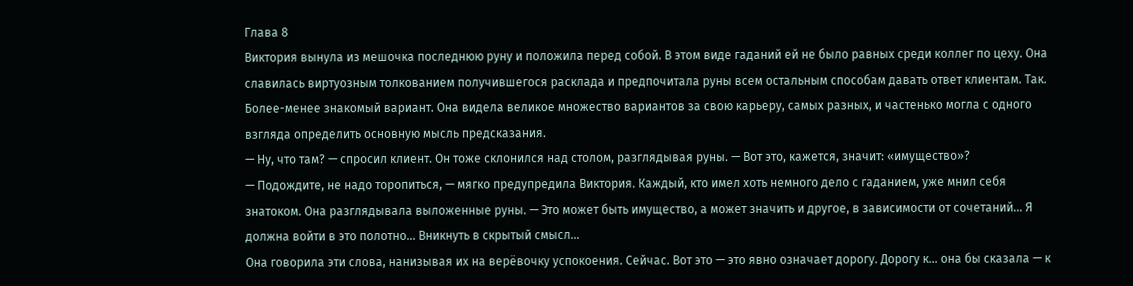Глава 8
Виктория вынула из мешочка последнюю руну и положила перед собой. В этом виде гаданий ей не было равных среди коллег по цеху. Она славилась виртуозным толкованием получившегося расклада и предпочитала руны всем остальным способам давать ответ клиентам. Так. Более-менее знакомый вариант. Она видела великое множество вариантов за свою карьеру, самых разных, и частенько могла с одного взгляда определить основную мысль предсказания.
— Ну, что там? — спросил клиент. Он тоже склонился над столом, разглядывая руны. — Вот это, кажется, значит: «имущество»?
— Подождите, не надо торопиться, — мягко предупредила Виктория. Каждый, кто имел хоть немного дело с гаданием, уже мнил себя знатоком. Она разглядывала выложенные руны. — Это может быть имущество, а может значить и другое, в зависимости от сочетаний… Я должна войти в это полотно… Вникнуть в скрытый смысл…
Она говорила эти слова, нанизывая их на верёвочку успокоения. Сейчас. Вот это — это явно означает дорогу. Дорогу к… она бы сказала — к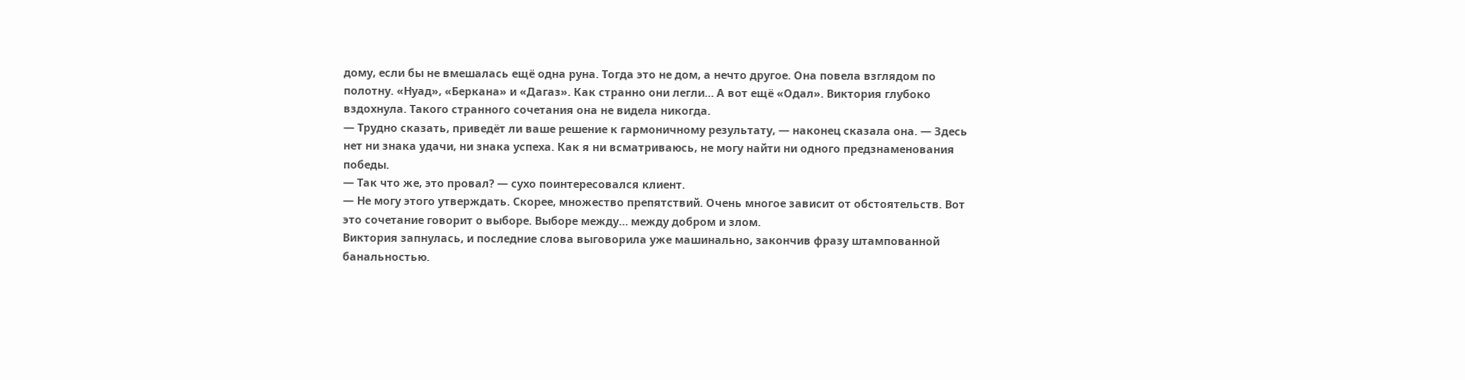дому, если бы не вмешалась ещё одна руна. Тогда это не дом, а нечто другое. Она повела взглядом по полотну. «Нуад», «Беркана» и «Дагаз». Как странно они легли… А вот ещё «Одал». Виктория глубоко вздохнула. Такого странного сочетания она не видела никогда.
— Трудно сказать, приведёт ли ваше решение к гармоничному результату, — наконец сказала она. — Здесь нет ни знака удачи, ни знака успеха. Как я ни всматриваюсь, не могу найти ни одного предзнаменования победы.
— Так что же, это провал? — сухо поинтересовался клиент.
— Не могу этого утверждать. Скорее, множество препятствий. Очень многое зависит от обстоятельств. Вот это сочетание говорит о выборе. Выборе между… между добром и злом.
Виктория запнулась, и последние слова выговорила уже машинально, закончив фразу штампованной банальностью.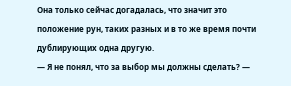Она только сейчас догадалась, что значит это положение рун, таких разных и в то же время почти дублирующих одна другую.
— Я не понял, что за выбор мы должны сделать? —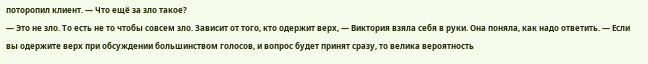поторопил клиент. — Что ещё за зло такое?
— Это не зло. То есть не то чтобы совсем зло. Зависит от того, кто одержит верх, — Виктория взяла себя в руки. Она поняла, как надо ответить. — Если вы одержите верх при обсуждении большинством голосов, и вопрос будет принят сразу, то велика вероятность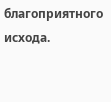благоприятного исхода.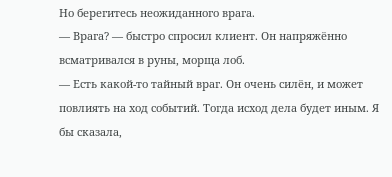Но берегитесь неожиданного врага.
— Врага? — быстро спросил клиент. Он напряжённо всматривался в руны, морща лоб.
— Есть какой-то тайный враг. Он очень силён, и может повлиять на ход событий. Тогда исход дела будет иным. Я бы сказала,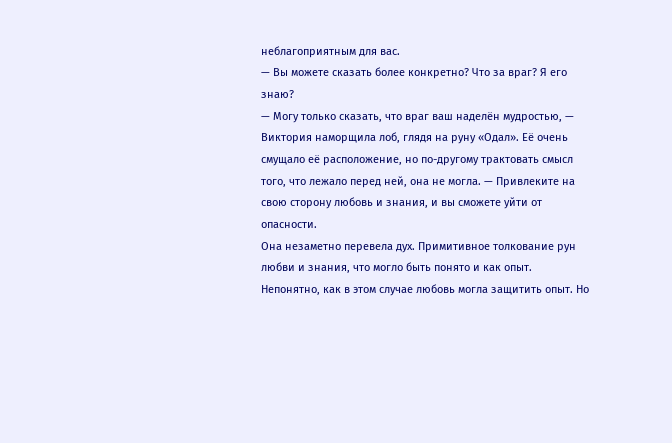неблагоприятным для вас.
— Вы можете сказать более конкретно? Что за враг? Я его знаю?
— Могу только сказать, что враг ваш наделён мудростью, — Виктория наморщила лоб, глядя на руну «Одал». Её очень смущало её расположение, но по-другому трактовать смысл того, что лежало перед ней, она не могла. — Привлеките на свою сторону любовь и знания, и вы сможете уйти от опасности.
Она незаметно перевела дух. Примитивное толкование рун любви и знания, что могло быть понято и как опыт. Непонятно, как в этом случае любовь могла защитить опыт. Но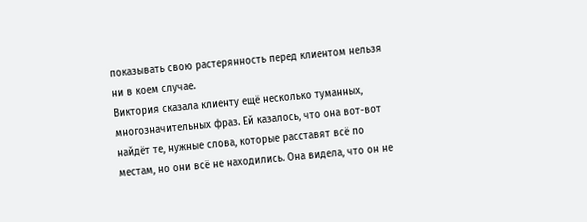показывать свою растерянность перед клиентом нельзя ни в коем случае.
Виктория сказала клиенту ещё несколько туманных, многозначительных фраз. Ей казалось, что она вот-вот найдёт те, нужные слова, которые расставят всё по местам, но они всё не находились. Она видела, что он не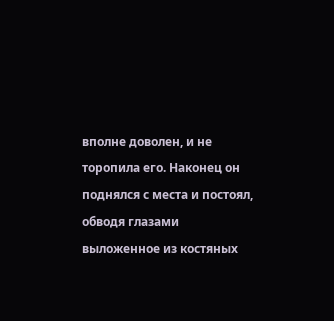вполне доволен, и не торопила его. Наконец он поднялся с места и постоял, обводя глазами выложенное из костяных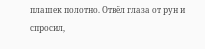плашек полотно. Отвёл глаза от рун и спросил,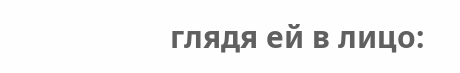глядя ей в лицо: